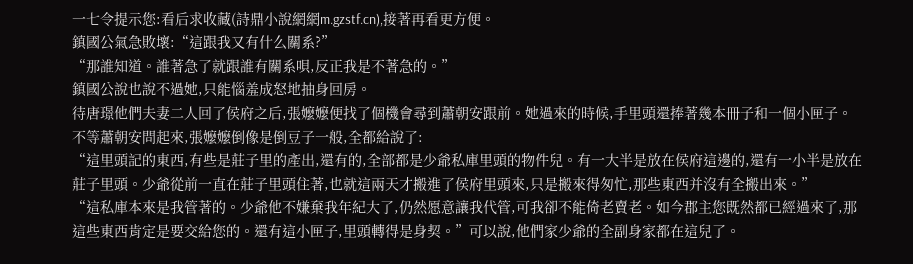一七令提示您:看后求收藏(詩鼎小說網網m.gzstf.cn),接著再看更方便。
鎮國公氣急敗壞:“這跟我又有什么關系?”
“那誰知道。誰著急了就跟誰有關系唄,反正我是不著急的。”
鎮國公說也說不過她,只能惱羞成怒地抽身回房。
待唐璟他們夫妻二人回了侯府之后,張嬤嬤便找了個機會尋到蕭朝安跟前。她過來的時候,手里頭還捧著幾本冊子和一個小匣子。
不等蕭朝安問起來,張嬤嬤倒像是倒豆子一般,全都給說了:
“這里頭記的東西,有些是莊子里的產出,還有的,全部都是少爺私庫里頭的物件兒。有一大半是放在侯府這邊的,還有一小半是放在莊子里頭。少爺從前一直在莊子里頭住著,也就這兩天才搬進了侯府里頭來,只是搬來得匆忙,那些東西并沒有全搬出來。”
“這私庫本來是我管著的。少爺他不嫌棄我年紀大了,仍然愿意讓我代管,可我卻不能倚老賣老。如今郡主您既然都已經過來了,那這些東西肯定是要交給您的。還有這小匣子,里頭轉得是身契。”可以說,他們家少爺的全副身家都在這兒了。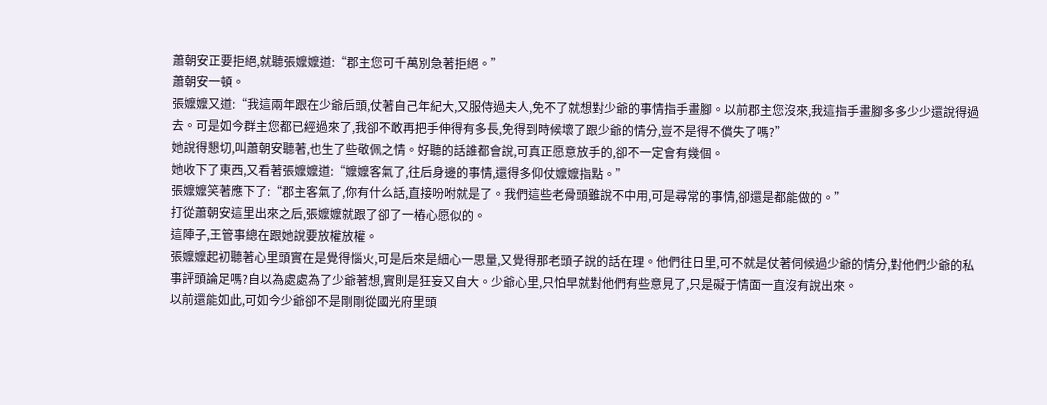蕭朝安正要拒絕,就聽張嬤嬤道:“郡主您可千萬別急著拒絕。”
蕭朝安一頓。
張嬤嬤又道:“我這兩年跟在少爺后頭,仗著自己年紀大,又服侍過夫人,免不了就想對少爺的事情指手畫腳。以前郡主您沒來,我這指手畫腳多多少少還說得過去。可是如今群主您都已經過來了,我卻不敢再把手伸得有多長,免得到時候壞了跟少爺的情分,豈不是得不償失了嗎?”
她說得懇切,叫蕭朝安聽著,也生了些敬佩之情。好聽的話誰都會說,可真正愿意放手的,卻不一定會有幾個。
她收下了東西,又看著張嬤嬤道:“嬤嬤客氣了,往后身邊的事情,還得多仰仗嬤嬤指點。”
張嬤嬤笑著應下了:“郡主客氣了,你有什么話,直接吩咐就是了。我們這些老骨頭雖說不中用,可是尋常的事情,卻還是都能做的。”
打從蕭朝安這里出來之后,張嬤嬤就跟了卻了一樁心愿似的。
這陣子,王管事總在跟她說要放權放權。
張嬤嬤起初聽著心里頭實在是覺得惱火,可是后來是細心一思量,又覺得那老頭子說的話在理。他們往日里,可不就是仗著伺候過少爺的情分,對他們少爺的私事評頭論足嗎?自以為處處為了少爺著想,實則是狂妄又自大。少爺心里,只怕早就對他們有些意見了,只是礙于情面一直沒有說出來。
以前還能如此,可如今少爺卻不是剛剛從國光府里頭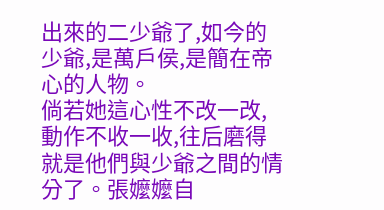出來的二少爺了,如今的少爺,是萬戶侯,是簡在帝心的人物。
倘若她這心性不改一改,動作不收一收,往后磨得就是他們與少爺之間的情分了。張嬤嬤自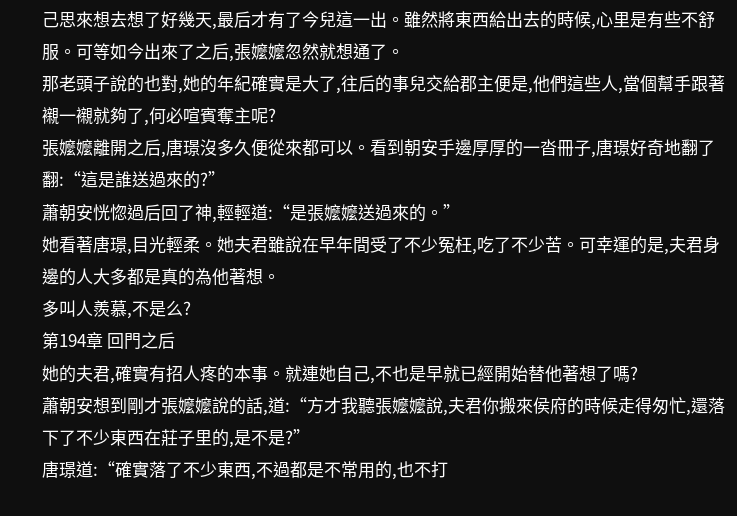己思來想去想了好幾天,最后才有了今兒這一出。雖然將東西給出去的時候,心里是有些不舒服。可等如今出來了之后,張嬤嬤忽然就想通了。
那老頭子說的也對,她的年紀確實是大了,往后的事兒交給郡主便是,他們這些人,當個幫手跟著襯一襯就夠了,何必喧賓奪主呢?
張嬤嬤離開之后,唐璟沒多久便從來都可以。看到朝安手邊厚厚的一沓冊子,唐璟好奇地翻了翻:“這是誰送過來的?”
蕭朝安恍惚過后回了神,輕輕道:“是張嬤嬤送過來的。”
她看著唐璟,目光輕柔。她夫君雖說在早年間受了不少冤枉,吃了不少苦。可幸運的是,夫君身邊的人大多都是真的為他著想。
多叫人羨慕,不是么?
第194章 回門之后
她的夫君,確實有招人疼的本事。就連她自己,不也是早就已經開始替他著想了嗎?
蕭朝安想到剛才張嬤嬤說的話,道:“方才我聽張嬤嬤說,夫君你搬來侯府的時候走得匆忙,還落下了不少東西在莊子里的,是不是?”
唐璟道:“確實落了不少東西,不過都是不常用的,也不打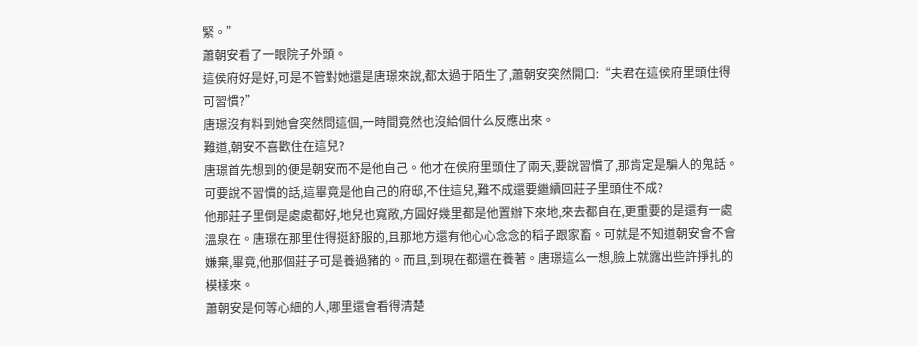緊。”
蕭朝安看了一眼院子外頭。
這侯府好是好,可是不管對她還是唐璟來說,都太過于陌生了,蕭朝安突然開口:“夫君在這侯府里頭住得可習慣?”
唐璟沒有料到她會突然問這個,一時間竟然也沒給個什么反應出來。
難道,朝安不喜歡住在這兒?
唐璟首先想到的便是朝安而不是他自己。他才在侯府里頭住了兩天,要說習慣了,那肯定是騙人的鬼話。可要說不習慣的話,這畢竟是他自己的府邸,不住這兒,難不成還要繼續回莊子里頭住不成?
他那莊子里倒是處處都好,地兒也寬敞,方圓好幾里都是他置辦下來地,來去都自在,更重要的是還有一處溫泉在。唐璟在那里住得挺舒服的,且那地方還有他心心念念的稻子跟家畜。可就是不知道朝安會不會嫌棄,畢竟,他那個莊子可是養過豬的。而且,到現在都還在養著。唐璟這么一想,臉上就露出些許掙扎的模樣來。
蕭朝安是何等心細的人,哪里還會看得清楚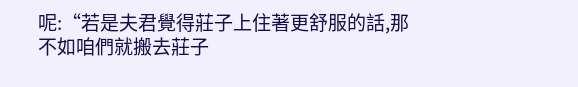呢:“若是夫君覺得莊子上住著更舒服的話,那不如咱們就搬去莊子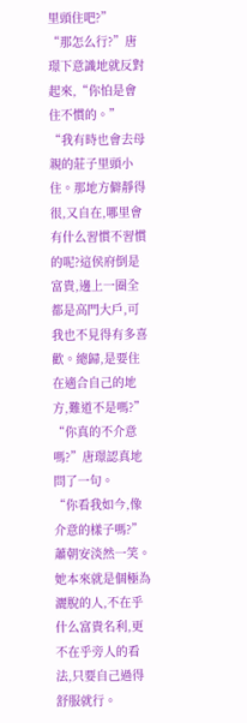里頭住吧?”
“那怎么行?”唐璟下意識地就反對起來,“你怕是會住不慣的。”
“我有時也會去母親的莊子里頭小住。那地方僻靜得很,又自在,哪里會有什么習慣不習慣的呢?這侯府倒是富貴,邊上一圈全都是高門大戶,可我也不見得有多喜歡。總歸,是要住在適合自己的地方,難道不是嗎?”
“你真的不介意嗎?”唐璟認真地問了一句。
“你看我如今,像介意的樣子嗎?”蕭朝安淡然一笑。
她本來就是個極為灑脫的人,不在乎什么富貴名利,更不在乎旁人的看法,只要自己過得舒服就行。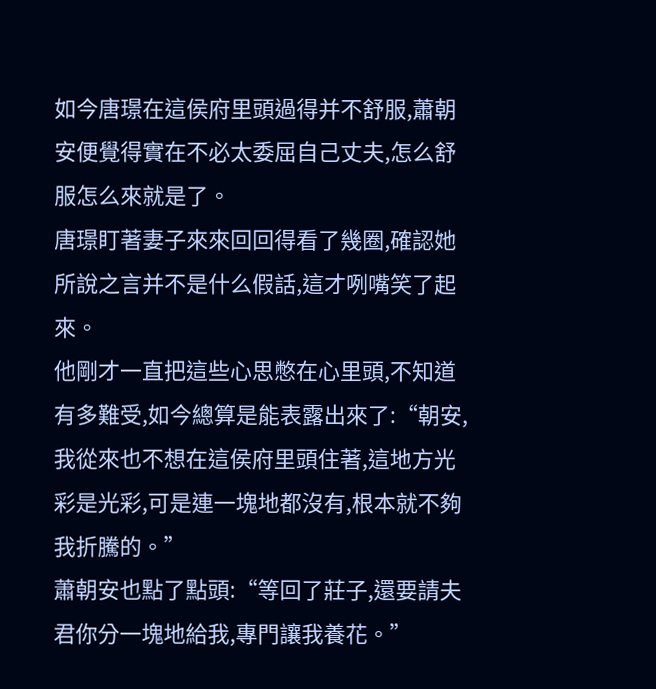如今唐璟在這侯府里頭過得并不舒服,蕭朝安便覺得實在不必太委屈自己丈夫,怎么舒服怎么來就是了。
唐璟盯著妻子來來回回得看了幾圈,確認她所說之言并不是什么假話,這才咧嘴笑了起來。
他剛才一直把這些心思憋在心里頭,不知道有多難受,如今總算是能表露出來了:“朝安,我從來也不想在這侯府里頭住著,這地方光彩是光彩,可是連一塊地都沒有,根本就不夠我折騰的。”
蕭朝安也點了點頭:“等回了莊子,還要請夫君你分一塊地給我,專門讓我養花。”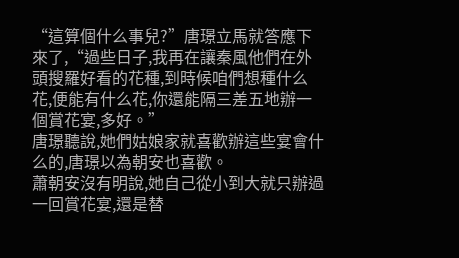“這算個什么事兒?”唐璟立馬就答應下來了,“過些日子,我再在讓秦風他們在外頭搜羅好看的花種,到時候咱們想種什么花,便能有什么花,你還能隔三差五地辦一個賞花宴,多好。”
唐璟聽說,她們姑娘家就喜歡辦這些宴會什么的,唐璟以為朝安也喜歡。
蕭朝安沒有明說,她自己從小到大就只辦過一回賞花宴,還是替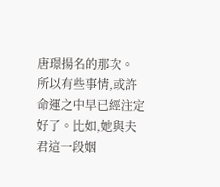唐璟揚名的那次。
所以有些事情,或許命運之中早已經注定好了。比如,她與夫君這一段姻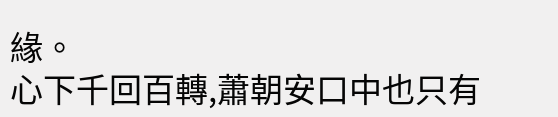緣。
心下千回百轉,蕭朝安口中也只有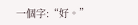一個字:“好。”